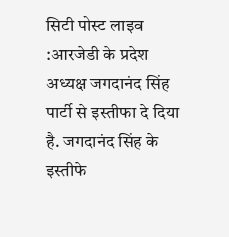सिटी पोस्ट लाइव :आरजेडी के प्रदेश अध्यक्ष जगदानंद सिंह पार्टी से इस्तीफा दे दिया है. जगदानंद सिंह के इस्तीफे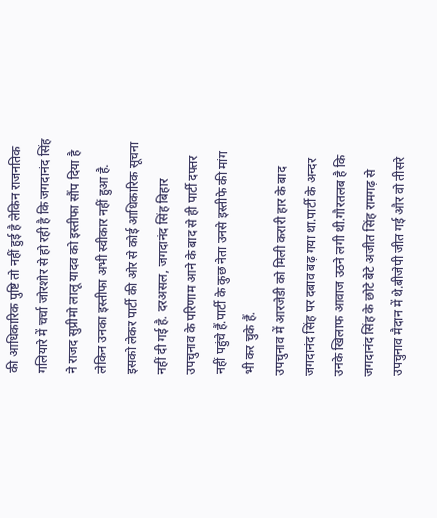की आधिकारिक पुष्टि तो नहीं हुई है लेकिन राजनतिक गलियारे में चर्चा जोरशोर से हो रही है कि जगदानंद सिंह ने राजद सुप्रीमो लालू यादव को इस्तीफा सौंप दिया है लेकिन उनका इस्तीफा अभी स्वीकार नहीं हुआ है. इसको लेकर पार्टी की ओर से कोई आधिकारिक सूचना नहीं दी गई है. दरअसल, जगदानंद सिंह बिहार उपचुनाव के परिणाम आने के बाद से ही पार्टी दफ्तर नहीं पहुंचे हैं.पार्टी के कुछ नेता उनसे इस्तीफे की मांग भी कर चुके हैं.
उपचुनाव में आरजेडी को मिली करारी हार के बाद जगदानंद सिंह पर दबाव बढ़ गया था.पार्टी के अन्दर उनके खिलाफ आवाज उठने लगी थी.गौरतलब है कि जगदानंद सिंह के छोटे बेटे अजीत सिंह रामगढ़ से उपचुनाव मैदान में थे.बीजेपी जीत गई और वो तीसरे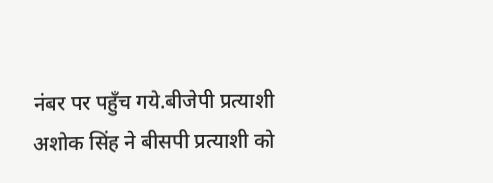नंबर पर पहुँच गये.बीजेपी प्रत्याशी अशोक सिंह ने बीसपी प्रत्याशी को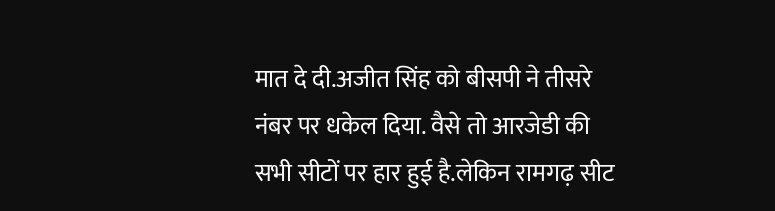मात दे दी.अजीत सिंह को बीसपी ने तीसरे नंबर पर धकेल दिया. वैसे तो आरजेडी की सभी सीटों पर हार हुई है.लेकिन रामगढ़ सीट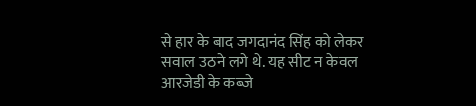से हार के बाद जगदानंद सिंह को लेकर सवाल उठने लगे थे. यह सीट न केवल आरजेडी के कब्जे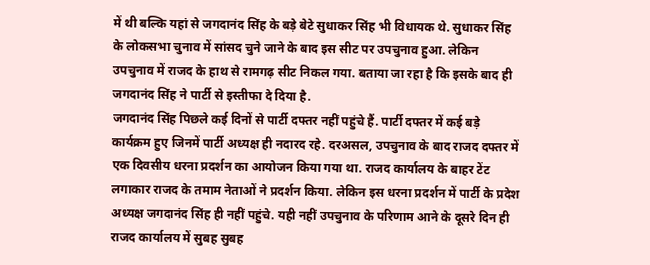में थी बल्कि यहां से जगदानंद सिंह के बड़े बेटे सुधाकर सिंह भी विधायक थे. सुधाकर सिंह के लोकसभा चुनाव में सांसद चुने जाने के बाद इस सीट पर उपचुनाव हुआ. लेकिन उपचुनाव में राजद के हाथ से रामगढ़ सीट निकल गया. बताया जा रहा है कि इसके बाद ही जगदानंद सिंह ने पार्टी से इस्तीफा दे दिया है.
जगदानंद सिंह पिछले कई दिनों से पार्टी दफ्तर नहीं पहुंचे हैं. पार्टी दफ्तर में कई बड़े कार्यक्रम हुए जिनमें पार्टी अध्यक्ष ही नदारद रहे. दरअसल, उपचुनाव के बाद राजद दफ्तर में एक दिवसीय धरना प्रदर्शन का आयोजन किया गया था. राजद कार्यालय के बाहर टेंट लगाकार राजद के तमाम नेताओं ने प्रदर्शन किया. लेकिन इस धरना प्रदर्शन में पार्टी के प्रदेश अध्यक्ष जगदानंद सिंह ही नहीं पहुंचे. यही नहीं उपचुनाव के परिणाम आने के दूसरे दिन ही राजद कार्यालय में सुबह सुबह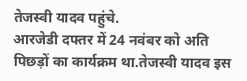तेजस्वी यादव पहुंचे.
आरजेडी दफ्तर में 24 नवंबर को अति पिछड़ों का कार्यक्रम था.तेजस्वी यादव इस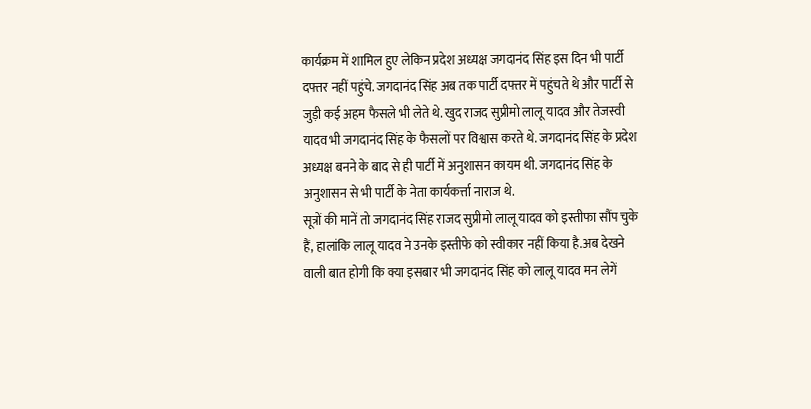कार्यक्रम में शामिल हुए लेकिन प्रदेश अध्यक्ष जगदानंद सिंह इस दिन भी पार्टी दफ्तर नहीं पहुंचे. जगदानंद सिंह अब तक पार्टी दफ्तर में पहुंचते थे और पार्टी से जुड़ी कई अहम फैसले भी लेते थे. खुद राजद सुप्रीमो लालू यादव और तेजस्वी यादव भी जगदानंद सिंह के फैसलों पर विश्वास करते थे. जगदानंद सिंह के प्रदेश अध्यक्ष बनने के बाद से ही पार्टी में अनुशासन कायम थी. जगदानंद सिंह के अनुशासन से भी पार्टी के नेता कार्यकर्त्ता नाराज थे.
सूत्रों की मानें तो जगदानंद सिंह राजद सुप्रीमो लालू यादव को इस्तीफा सौंप चुके हैं, हालांकि लालू यादव ने उनके इस्तीफे को स्वीकार नहीं किया है.अब देखने वाली बात होगी कि क्या इसबार भी जगदानंद सिंह को लालू यादव मन लेगें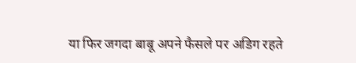या फिर जगदा बाबू अपने फैसले पर अडिग रहते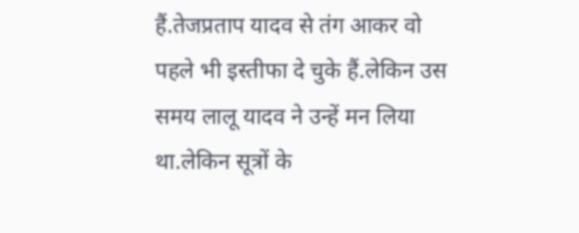हैं.तेजप्रताप यादव से तंग आकर वो पहले भी इस्तीफा दे चुके हैं.लेकिन उस समय लालू यादव ने उन्हें मन लिया था.लेकिन सूत्रों के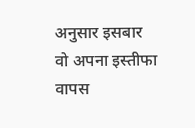अनुसार इसबार वो अपना इस्तीफा वापस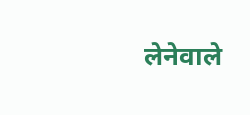लेनेवाले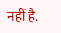नहीं है.